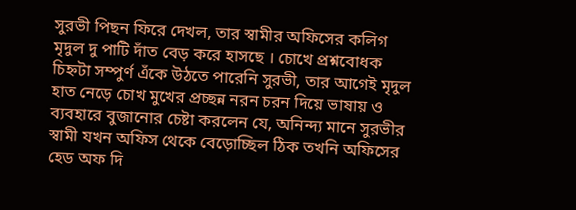সুরভী পিছন ফিরে দেখল, তার স্বামীর অফিসের কলিগ মৃদুল দু পাটি দাঁত বেড় করে হাসছে । চোখে প্রশ্নবোধক চিহ্নটা সম্পুর্ণ এঁকে উঠতে পারেনি সুরভী, তার আগেই মৃদুল হাত নেড়ে চোখ মুখের প্রচ্ছন্ন নরন চরন দিয়ে ভাষায় ও ব্যবহারে বুজানোর চেষ্টা করলেন যে, অনিন্দ্য মানে সুরভীর স্বামী যখন অফিস থেকে বেড়োচ্ছিল ঠিক তখনি অফিসের হেড অফ দি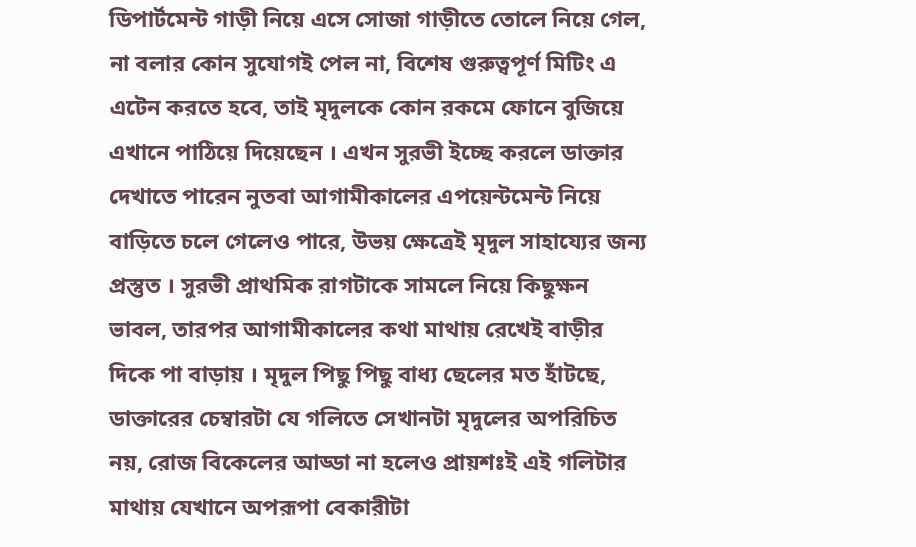ডিপার্টমেন্ট গাড়ী নিয়ে এসে সোজা গাড়ীতে তোলে নিয়ে গেল, না বলার কোন সুযোগই পেল না, বিশেষ গুরুত্বপূর্ণ মিটিং এ এটেন করতে হবে, তাই মৃদুলকে কোন রকমে ফোনে বুজিয়ে এখানে পাঠিয়ে দিয়েছেন । এখন সুরভী ইচ্ছে করলে ডাক্তার দেখাতে পারেন নুতবা আগামীকালের এপয়েন্টমেন্ট নিয়ে বাড়িতে চলে গেলেও পারে, উভয় ক্ষেত্রেই মৃদুল সাহায্যের জন্য প্রস্তুত । সুরভী প্রাথমিক রাগটাকে সামলে নিয়ে কিছুক্ষন ভাবল, তারপর আগামীকালের কথা মাথায় রেখেই বাড়ীর দিকে পা বাড়ায় । মৃদুল পিছু পিছু বাধ্য ছেলের মত হাঁটছে, ডাক্তারের চেম্বারটা যে গলিতে সেখানটা মৃদুলের অপরিচিত নয়, রোজ বিকেলের আড্ডা না হলেও প্রায়শঃই এই গলিটার মাথায় যেখানে অপরূপা বেকারীটা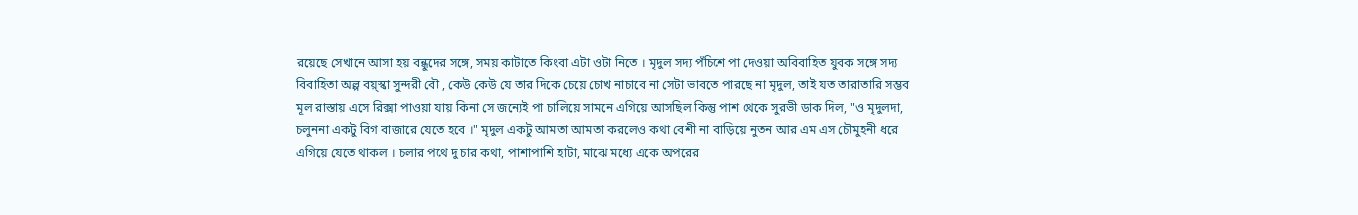রয়েছে সেখানে আসা হয় বন্ধুদের সঙ্গে, সময় কাটাতে কিংবা এটা ওটা নিতে । মৃদুল সদ্য পঁচিশে পা দেওয়া অবিবাহিত যুবক সঙ্গে সদ্য বিবাহিতা অল্প বয়্স্কা সুন্দরী বৌ , কেউ কেউ যে তার দিকে চেয়ে চোখ নাচাবে না সেটা ভাবতে পারছে না মৃদুল, তাই যত তারাতারি সম্ভব মূল রাস্তায় এসে রিক্সা পাওয়া যায় কিনা সে জন্যেই পা চালিয়ে সামনে এগিয়ে আসছিল কিন্তু পাশ থেকে সুরভী ডাক দিল, "ও মৃদুলদা, চলুননা একটু বিগ বাজারে যেতে হবে ।" মৃদুল একটু আমতা আমতা করলেও কথা বেশী না বাড়িয়ে নুতন আর এম এস চৌমুহনী ধরে এগিয়ে যেতে থাকল । চলার পথে দু চার কথা, পাশাপাশি হাটা, মাঝে মধ্যে একে অপরের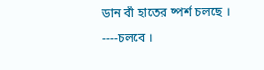ডান বাঁ হাতের ষ্পর্শ চলছে ।
----চলবে ।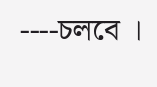----চলবে ।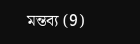মন্তব্য (9)